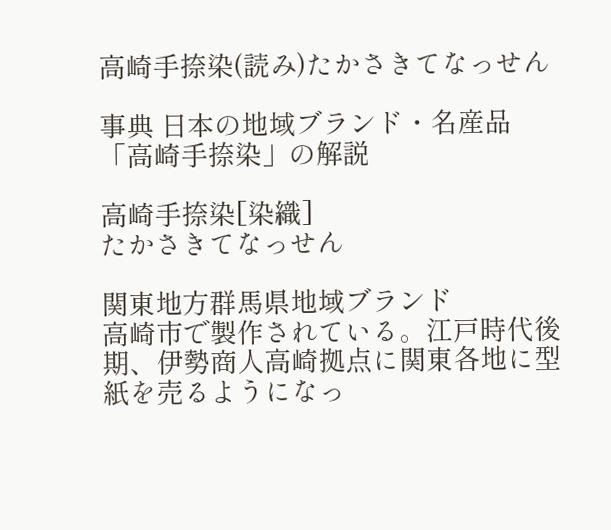高崎手捺染(読み)たかさきてなっせん

事典 日本の地域ブランド・名産品 「高崎手捺染」の解説

高崎手捺染[染織]
たかさきてなっせん

関東地方群馬県地域ブランド
高崎市で製作されている。江戸時代後期、伊勢商人高崎拠点に関東各地に型紙を売るようになっ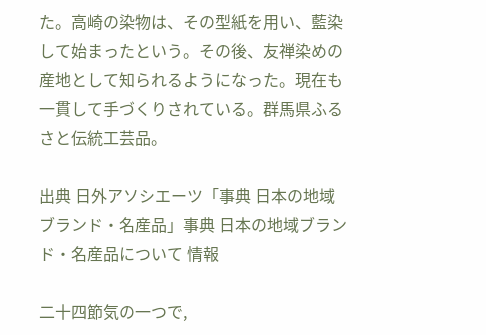た。高崎の染物は、その型紙を用い、藍染して始まったという。その後、友禅染めの産地として知られるようになった。現在も一貫して手づくりされている。群馬県ふるさと伝統工芸品。

出典 日外アソシエーツ「事典 日本の地域ブランド・名産品」事典 日本の地域ブランド・名産品について 情報

二十四節気の一つで,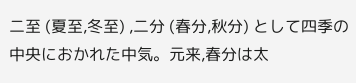二至 (夏至,冬至) ,二分 (春分,秋分) として四季の中央におかれた中気。元来,春分は太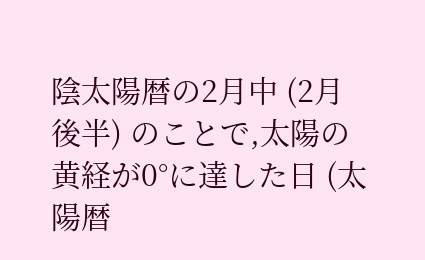陰太陽暦の2月中 (2月後半) のことで,太陽の黄経が0°に達した日 (太陽暦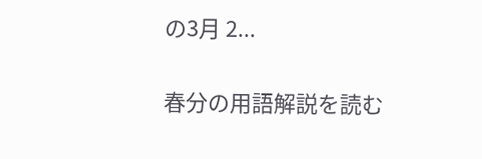の3月 2...

春分の用語解説を読む